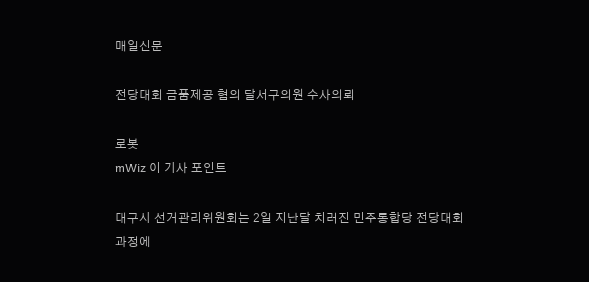매일신문

전당대회 금품제공 혐의 달서구의원 수사의뢰

로봇
mWiz 이 기사 포인트

대구시 선거관리위원회는 2일 지난달 치러진 민주통합당 전당대회 과정에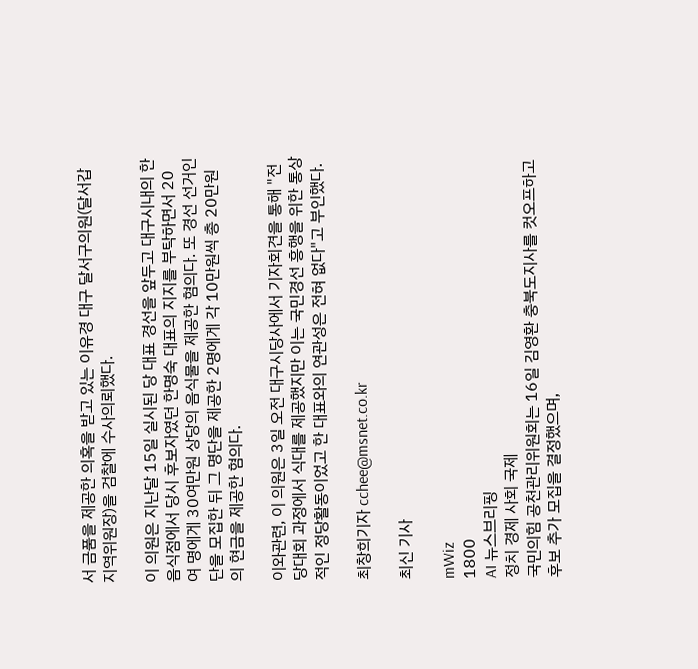서 금품을 제공한 의혹을 받고 있는 이유경 대구 달서구의원(달서갑 지역위원장)을 검찰에 수사의뢰했다.

이 의원은 지난달 15일 실시된 당 대표 경선을 앞두고 대구시내의 한 음식점에서 당시 후보자였던 한명숙 대표의 지지를 부탁하면서 20여 명에게 30여만원 상당의 음식물을 제공한 혐의다. 또 경선 선거인단을 모집한 뒤 그 명단을 제공한 2명에게 각 10만원씩 총 20만원의 현금을 제공한 혐의다.

이와관련, 이 의원은 3일 오전 대구시당사에서 기자회견을 통해 "전당대회 과정에서 식대를 제공했지만 이는 국민경선 흥행을 위한 통상적인 정당활동이었고 한 대표와의 연관성은 전혀 없다"고 부인했다.

최창희기자 cchee@msnet.co.kr

최신 기사

mWiz
1800
AI 뉴스브리핑
정치 경제 사회 국제
국민의힘 공천관리위원회는 16일 김영환 충북도지사를 컷오프하고 후보 추가 모집을 결정했으며,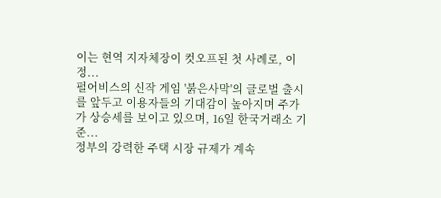이는 현역 지자체장이 컷오프된 첫 사례로, 이정...
펄어비스의 신작 게임 '붉은사막'의 글로벌 출시를 앞두고 이용자들의 기대감이 높아지며 주가가 상승세를 보이고 있으며, 16일 한국거래소 기준...
정부의 강력한 주택 시장 규제가 계속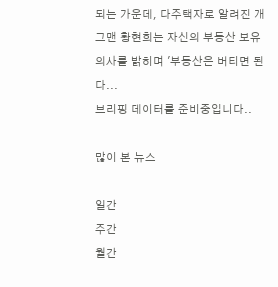되는 가운데, 다주택자로 알려진 개그맨 황현희는 자신의 부동산 보유 의사를 밝히며 '부동산은 버티면 된다...
브리핑 데이터를 준비중입니다..

많이 본 뉴스

일간
주간
월간